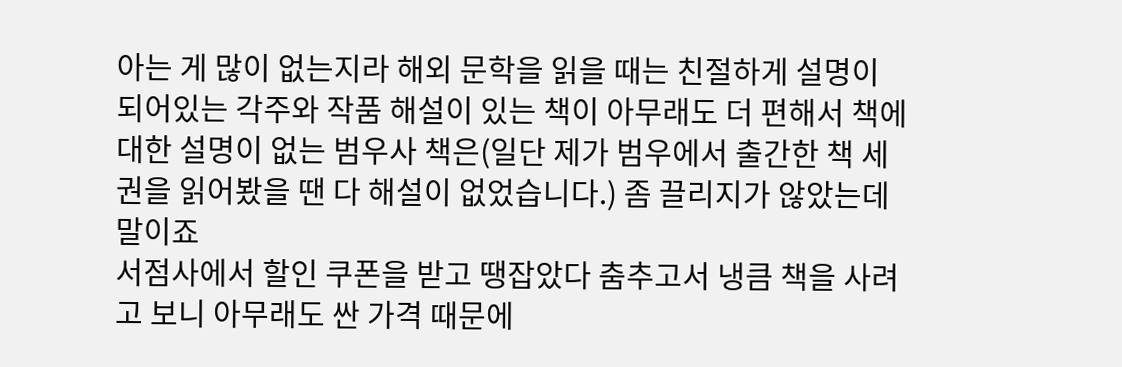아는 게 많이 없는지라 해외 문학을 읽을 때는 친절하게 설명이 되어있는 각주와 작품 해설이 있는 책이 아무래도 더 편해서 책에 대한 설명이 없는 범우사 책은(일단 제가 범우에서 출간한 책 세 권을 읽어봤을 땐 다 해설이 없었습니다.) 좀 끌리지가 않았는데 말이죠
서점사에서 할인 쿠폰을 받고 땡잡았다 춤추고서 냉큼 책을 사려고 보니 아무래도 싼 가격 때문에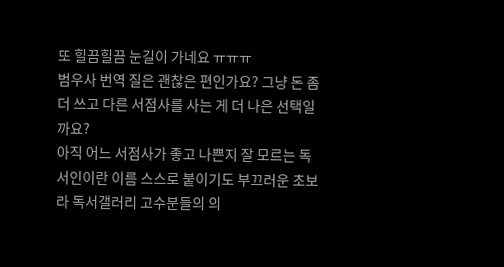또 힐끔힐끔 눈길이 가네요 ㅠㅠㅠ
범우사 번역 질은 괜찮은 편인가요? 그냥 돈 좀 더 쓰고 다른 서점사를 사는 게 더 나은 선택일까요?
아직 어느 서점사가 좋고 나쁜지 잘 모르는 독서인이란 이름 스스로 붙이기도 부끄러운 초보라 독서갤러리 고수분들의 의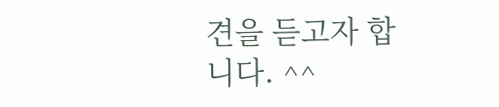견을 듣고자 합니다. ^^